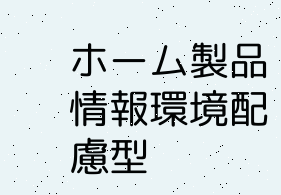ホーム製品情報環境配慮型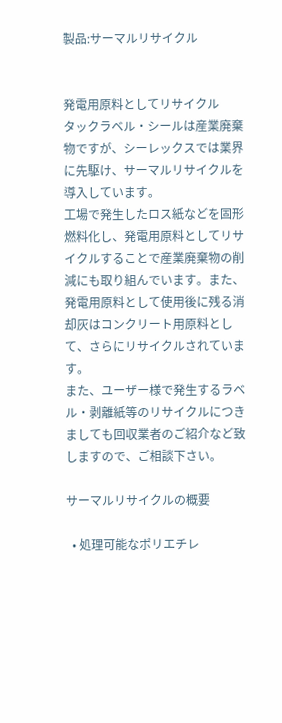製品:サーマルリサイクル


発電用原料としてリサイクル
タックラベル・シールは産業廃棄物ですが、シーレックスでは業界に先駆け、サーマルリサイクルを導入しています。
工場で発生したロス紙などを固形燃料化し、発電用原料としてリサイクルすることで産業廃棄物の削減にも取り組んでいます。また、発電用原料として使用後に残る消却灰はコンクリート用原料として、さらにリサイクルされています。
また、ユーザー様で発生するラベル・剥離紙等のリサイクルにつきましても回収業者のご紹介など致しますので、ご相談下さい。

サーマルリサイクルの概要

  • 処理可能なポリエチレ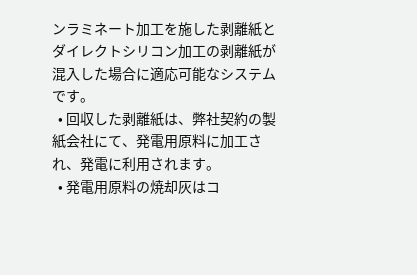ンラミネート加工を施した剥離紙とダイレクトシリコン加工の剥離紙が混入した場合に適応可能なシステムです。
  • 回収した剥離紙は、弊社契約の製紙会社にて、発電用原料に加工され、発電に利用されます。
  • 発電用原料の焼却灰はコ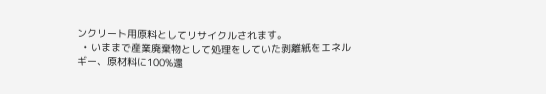ンクリート用原料としてリサイクルされます。
  • いままで産業廃棄物として処理をしていた剥離紙をエネルギー、原材料に100%還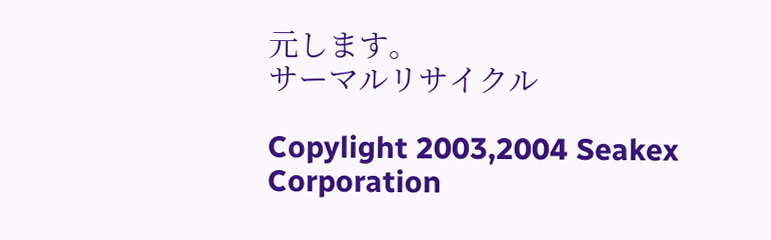元します。
サーマルリサイクル

Copylight 2003,2004 Seakex Corporation